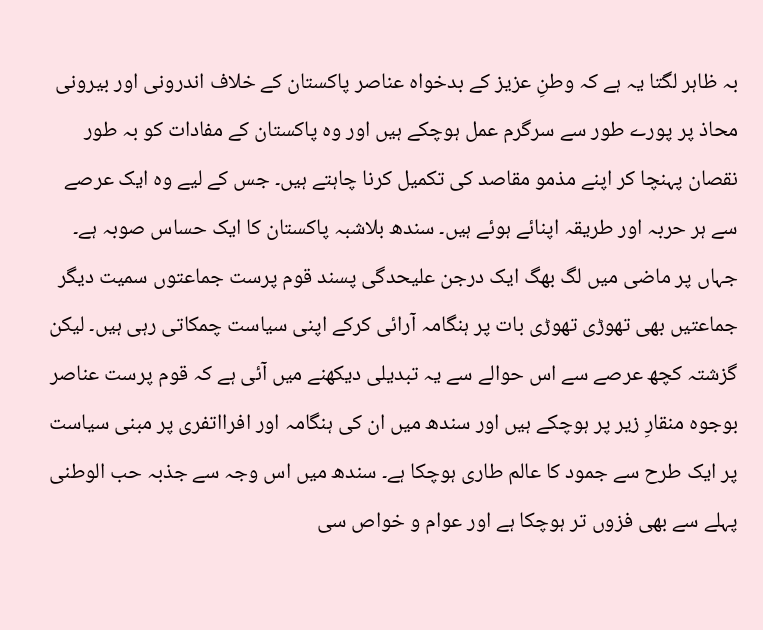بہ ظاہر لگتا یہ ہے کہ وطنِ عزیز کے بدخواہ عناصر پاکستان کے خلاف اندرونی اور بیرونی محاذ پر پورے طور سے سرگرم عمل ہوچکے ہیں اور وہ پاکستان کے مفادات کو بہ طور نقصان پہنچا کر اپنے مذمو مقاصد کی تکمیل کرنا چاہتے ہیں۔ جس کے لیے وہ ایک عرصے سے ہر حربہ اور طریقہ اپنائے ہوئے ہیں۔ سندھ بلاشبہ پاکستان کا ایک حساس صوبہ ہے۔ جہاں پر ماضی میں لگ بھگ ایک درجن علیحدگی پسند قوم پرست جماعتوں سمیت دیگر جماعتیں بھی تھوڑی تھوڑی بات پر ہنگامہ آرائی کرکے اپنی سیاست چمکاتی رہی ہیں۔ لیکن گزشتہ کچھ عرصے سے اس حوالے سے یہ تبدیلی دیکھنے میں آئی ہے کہ قوم پرست عناصر بوجوہ منقارِ زیر پر ہوچکے ہیں اور سندھ میں ان کی ہنگامہ اور افرااتفری پر مبنی سیاست پر ایک طرح سے جمود کا عالم طاری ہوچکا ہے۔ سندھ میں اس وجہ سے جذبہ حب الوطنی پہلے سے بھی فزوں تر ہوچکا ہے اور عوام و خواص سی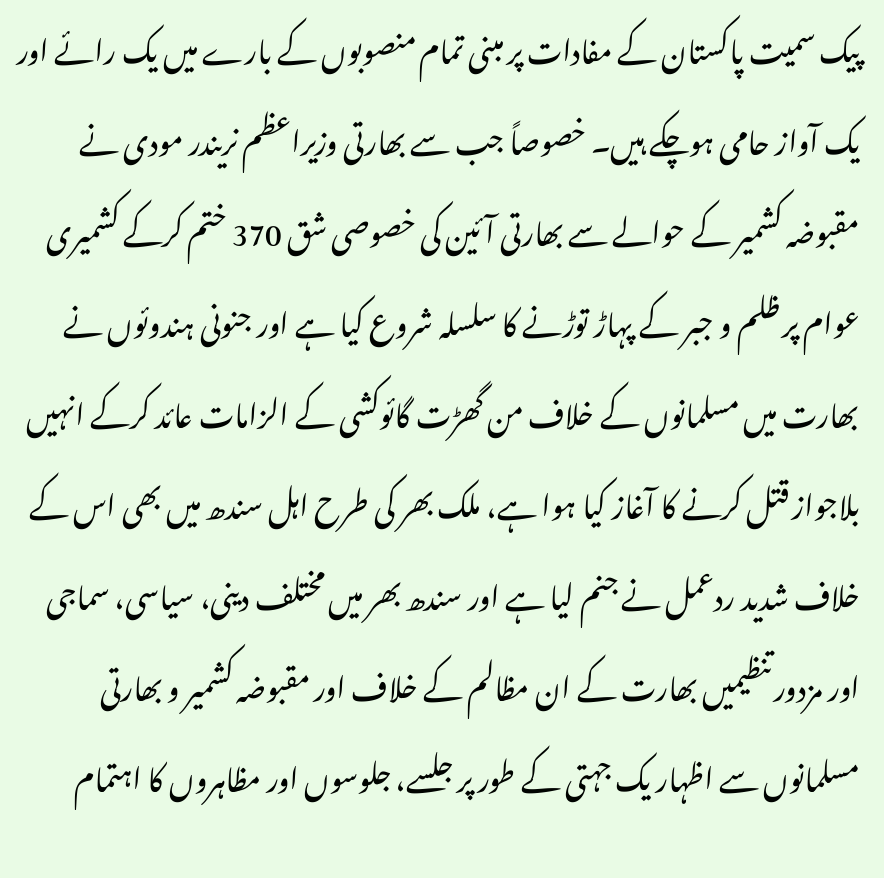پیک سمیت پاکستان کے مفادات پر مبنی تمام منصوبوں کے بارے میں یک رائے اور یک آواز حامی ہوچکے ہیں۔ خصوصاً جب سے بھارتی وزیراعظم نریندر مودی نے مقبوضہ کشمیر کے حوالے سے بھارتی آئین کی خصوصی شق 370 ختم کرکے کشمیری عوام پر ظلم و جبر کے پہاڑ توڑنے کا سلسلہ شروع کیا ہے اور جنونی ہندوئوں نے بھارت میں مسلمانوں کے خلاف من گھڑت گائوکشی کے الزامات عائد کرکے انہیں بلاجواز قتل کرنے کا آغاز کیا ہوا ہے، ملک بھر کی طرح اہل سندھ میں بھی اس کے خلاف شدید ردعمل نے جنم لیا ہے اور سندھ بھر میں مختلف دینی، سیاسی، سماجی اور مزدور تنظیمیں بھارت کے ان مظالم کے خلاف اور مقبوضہ کشمیر و بھارتی مسلمانوں سے اظہار یک جہتی کے طور پر جلسے، جلوسوں اور مظاہروں کا اہتمام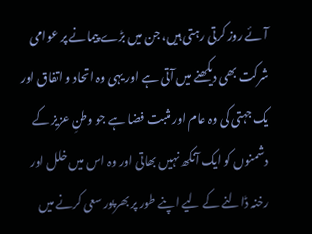آئے روز کرتی رہتی ہیں، جن میں بڑے پیمانے پر عوامی شرکت بھی دیکھنے میں آتی ہے اور یہی وہ اتحاد و اتفاق اور یک جہتی کی وہ عام اور مثبت فضا ہے جو وطنِ عزیز کے دشمنوں کو ایک آنکھ نہیں بھاتی اور وہ اس میں خلل اور رخنہ ڈالنے کے لیے اپنے طور پر بھرپور سعی کرنے میں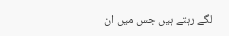لگے رہتے ہیں جس میں ان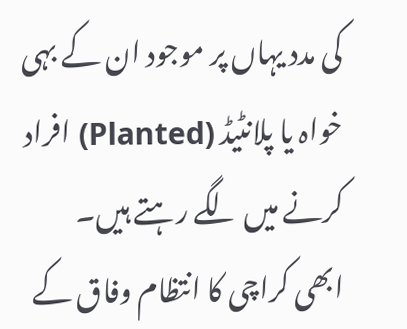کی مدد یہاں پر موجود ان کے بہی خواہ یا پلانٹیڈ (Planted) افراد کرنے میں لگے رہتے ہیں۔ ابھی کراچی کا انتظام وفاق کے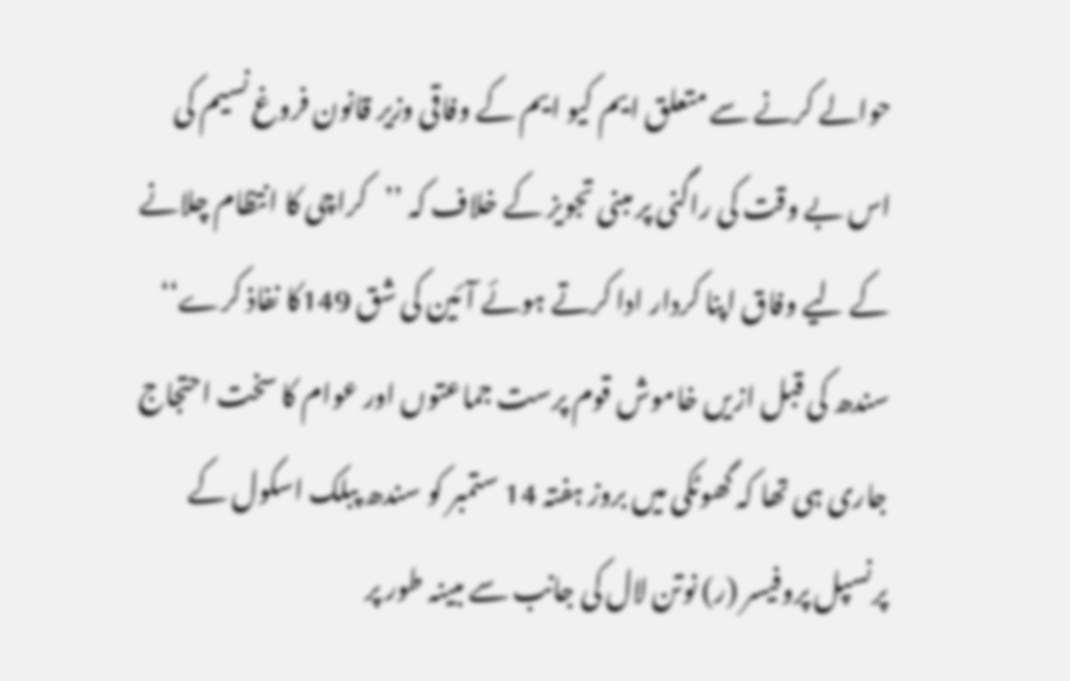حوالے کرنے سے متعلق ایم کیو ایم کے وفاقی وزیر قانون فروغ نسیم کی اس بے وقت کی راگنی پر مبنی تجویز کے خلاف کہ ’’کراچی کا انتظام چلانے کے لیے وفاق اپنا کردار ادا کرتے ہوئے آئین کی شق 149کا نفاذ کرے‘‘ سندھ کی قبل ازیں خاموش قوم پرست جماعتوں اور عوام کا سخت احتجاج جاری ہی تھا کہ گھوٹکی میں بروز ہفتہ 14 ستمبر کو سندھ پبلک اسکول کے پرنسپل پروفیسر (ر) نوتن لال کی جانب سے مبینہ طور پر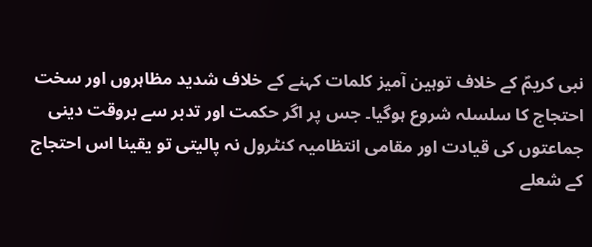نبی کریمؐ کے خلاف توہین آمیز کلمات کہنے کے خلاف شدید مظاہروں اور سخت احتجاج کا سلسلہ شروع ہوگیا۔ جس پر اگر حکمت اور تدبر سے بروقت دینی جماعتوں کی قیادت اور مقامی انتظامیہ کنٹرول نہ پالیتی تو یقینا اس احتجاج کے شعلے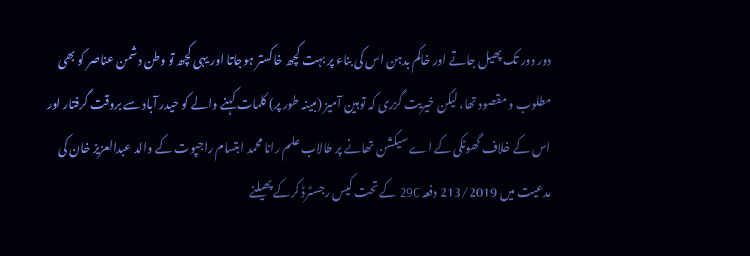دور دور تک پھیل جاتے اور خاکم بدہن اس کی بناء پر بہت کچھ خاکستر ہوجاتا اور یہی کچھ تو وطن دشمن عناصر کو بھی مطلوب و مقصود تھا، لیکن خیریت گزری کہ توہین آمیز (مبینہ طور پر) کلمات کہنے والے کو حیدر آباد سے بروقت گرفتار اور اس کے خلاف گھوٹکی کے اے سیکشن تھانے پر طالاب علم رانا محمد ابتسام راجپوت کے والد عبدالعزیز خان کی مدعیت میں 213/2019 دفعہ 29C کے تحت کیس رجسٹرڈ کرکے پھیلنے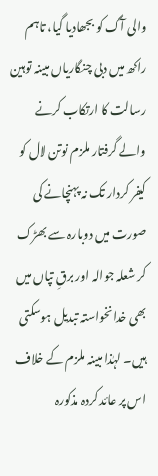والی آگ کو بجھادیا گیا، تاہم راکھ میں دبی چنگاریاں مبینہ توہین رسالت کا ارتکاب کرنے والے گرفتار ملزم نوتن لال کو کیفر کردار تک نہ پہنچانے کی صورت میں دوبارہ سے بھڑک کر شعلہ جوالہ اور برقِ تپاں میں بھی خدانخواستہ تبدیل ہوسکتی ہیں۔ لہٰذا مبینہ ملزم کے خلاف اس پر عائد کردہ مذکورہ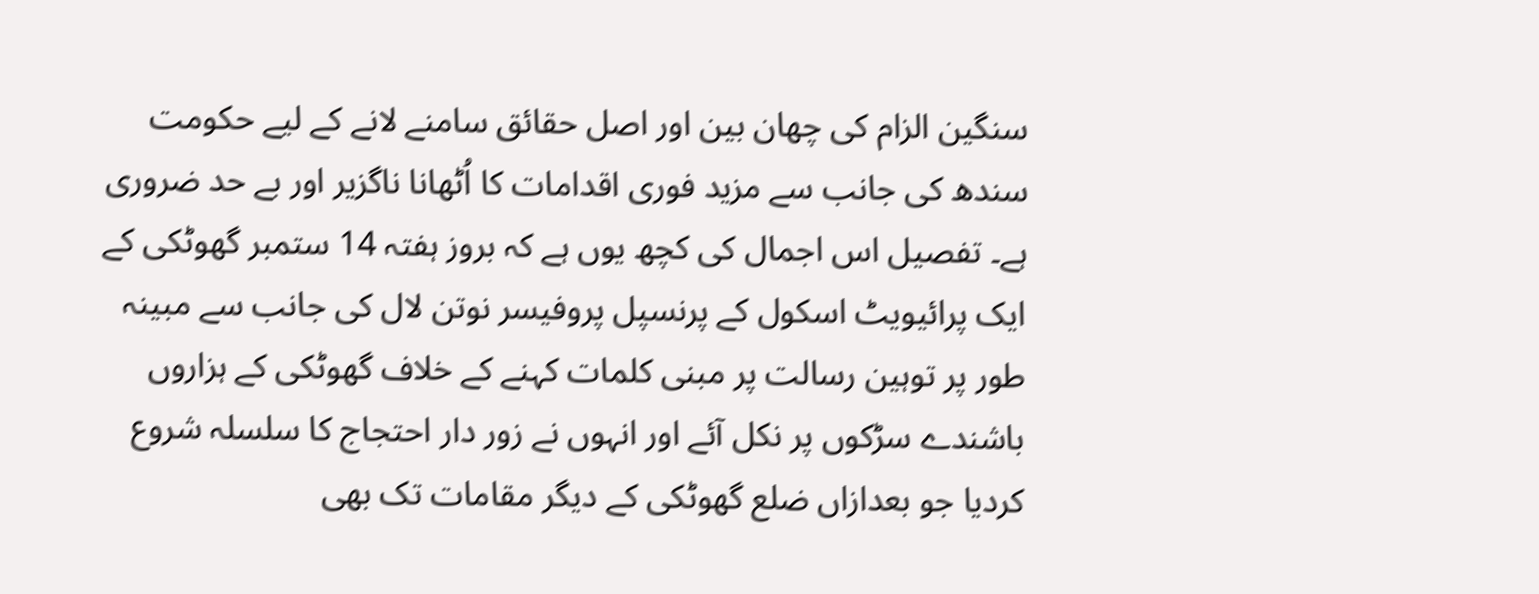سنگین الزام کی چھان بین اور اصل حقائق سامنے لانے کے لیے حکومت سندھ کی جانب سے مزید فوری اقدامات کا اُٹھانا ناگزیر اور بے حد ضروری ہے۔ تفصیل اس اجمال کی کچھ یوں ہے کہ بروز ہفتہ 14 ستمبر گھوٹکی کے ایک پرائیویٹ اسکول کے پرنسپل پروفیسر نوتن لال کی جانب سے مبینہ طور پر توہین رسالت پر مبنی کلمات کہنے کے خلاف گھوٹکی کے ہزاروں باشندے سڑکوں پر نکل آئے اور انہوں نے زور دار احتجاج کا سلسلہ شروع کردیا جو بعدازاں ضلع گھوٹکی کے دیگر مقامات تک بھی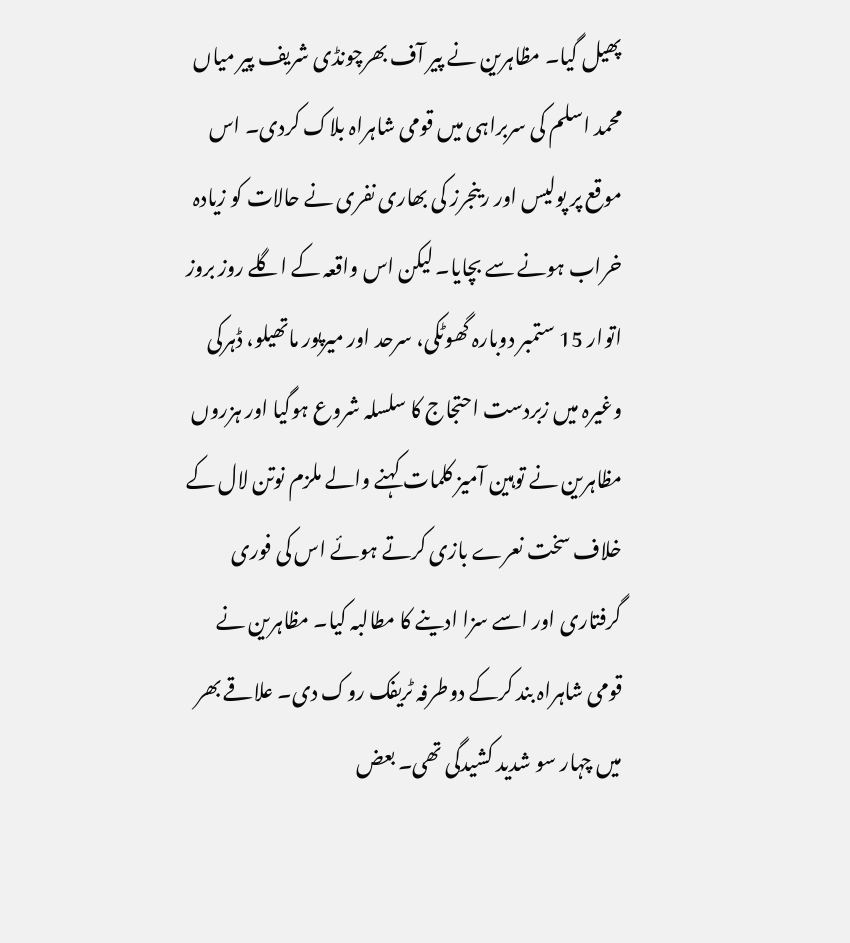پھیل گیا۔ مظاہرین نے پیر آف بھرچونڈی شریف پیر میاں محمد اسلم کی سربراہی میں قومی شاہراہ بلاک کردی۔ اس موقع پر پولیس اور رینجرز کی بھاری نفری نے حالات کو زیادہ خراب ہونے سے بچایا۔ لیکن اس واقعہ کے اگلے روز بروز اتوار 15 ستمبر دوبارہ گھوٹکی، سرحد اور میرپور ماتھیلو، ڈہرکی وغیرہ میں زبردست احتجاج کا سلسلہ شروع ہوگیا اور ہزروں مظاہرین نے توہین آمیز کلمات کہنے والے ملزم نوتن لال کے خلاف سخت نعرے بازی کرتے ہوئے اس کی فوری گرفتاری اور اسے سزا ادینے کا مطالبہ کیا۔ مظاہرین نے قومی شاہراہ بند کرکے دوطرفہ ٹریفک روک دی۔ علاقے بھر میں چہار سو شدید کشیدگی تھی۔ بعض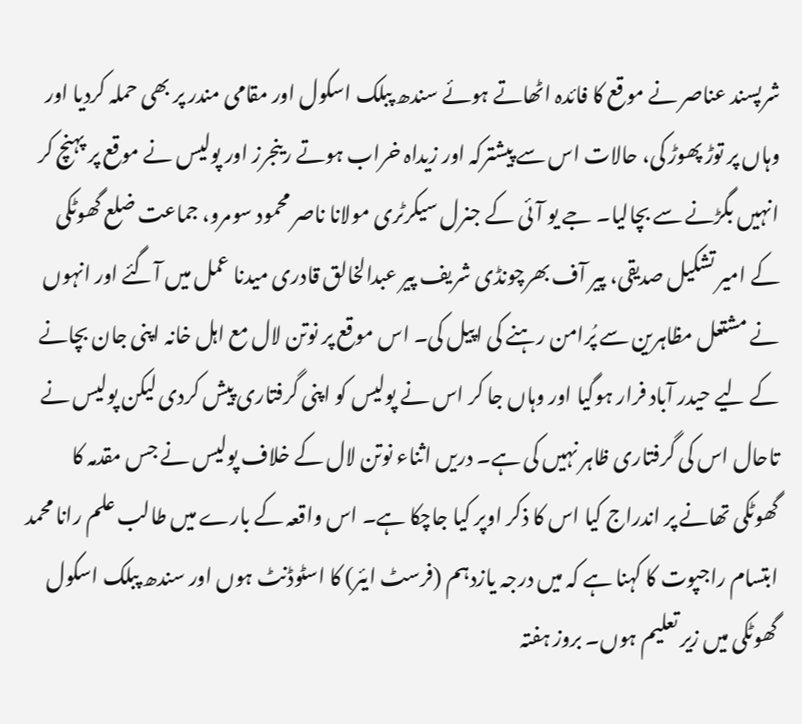شرپسند عناصر نے موقع کا فائدہ اٹھاتے ہوئے سندھ پبلک اسکول اور مقامی مندر پر بھی حملہ کردیا اور وہاں پر توڑ پھوڑ کی، حالات اس سے پیشترکہ اور زیداہ خراب ہوتے رینجرز اور پولیس نے موقع پر پہنچ کر انہیں بگڑنے سے بچالیا۔ جے یو آئی کے جنرل سیکرٹری مولانا ناصر محمود سومرو، جماعت ضلع گھوٹکی کے امیر تشکیل صدیقی، پیر آف بھرچونڈی شریف پیر عبدالخالق قادری میدنا عمل میں آگئے اور انہوں نے مشتعل مظاہرین سے پُرامن رہنے کی اپیل کی۔ اس موقع پر نوتن لال مع اہل خانہ اپنی جان بچانے کے لیے حیدر آباد فرار ہوگیا اور وہاں جا کر اس نے پولیس کو اپنی گرفتاری پیش کردی لیکن پولیس نے تاحال اس کی گرفتاری ظاہر نہیں کی ہے۔ دریں اثناء نوتن لال کے خلاف پولیس نے جس مقدمہ کا گھوٹکی تھانے پر اندراج کیا اس کا ذکر اوپر کیا جاچکا ہے۔ اس واقعہ کے بارے میں طالب علم رانا محمد ابتسام راجپوت کا کہنا ہے کہ میں درجہ یازدہم (فرسٹ ایئر) کا اسٹوڈنٹ ہوں اور سندھ پبلک اسکول گھوٹکی میں زیر تعلیم ہوں۔ بروز ہفتہ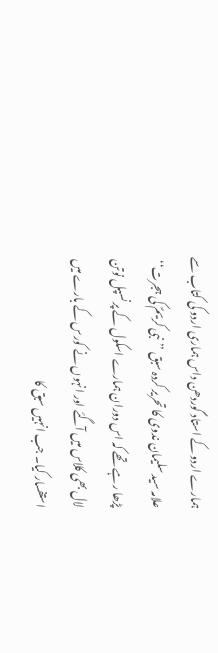ہمارے اردو کے استاد گوردھن داس ہماری اردو کی کتاب سے علامہ سید سلیمان ندوی کا تحریر کردہ سبق ’’نبی کریمؐ کی ہجرت‘‘ پڑھا رہے تھے کہ اس دوران ہمارے اسکول کے پرنسپل نوتن لال بھی کلاس میں آگئے اور انہوں نے کورس کے بارے میں استفسار کیا۔ جب انہیں سبق کا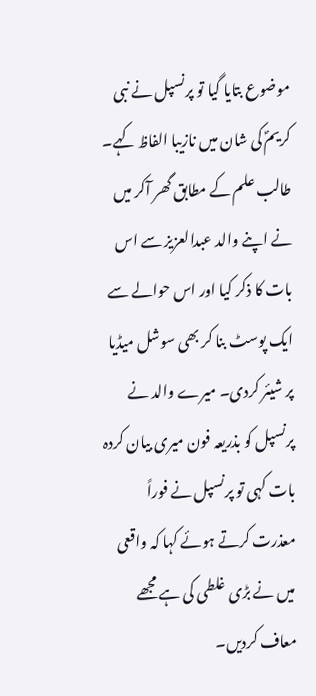موضوع بتایا گیا تو پرنسپل نے نبی کریمؐ کی شان میں نازیبا الفاظ کہے۔ طالب علم کے مطابق گھر آکر میں نے اپنے والد عبدالعزیز سے اس بات کا ذکر کیا اور اس حوالے سے ایک پوسٹ بنا کر بھی سوشل میڈیا پر شیئر کردی۔ میرے والد نے پرنسپل کو بذریعہ فون میری بیان کردہ بات کہی تو پرنسپل نے فوراً معذرت کرتے ہوئے کہا کہ واقعی میں نے بڑی غلطی کی ہے مجھے معاف کردیں۔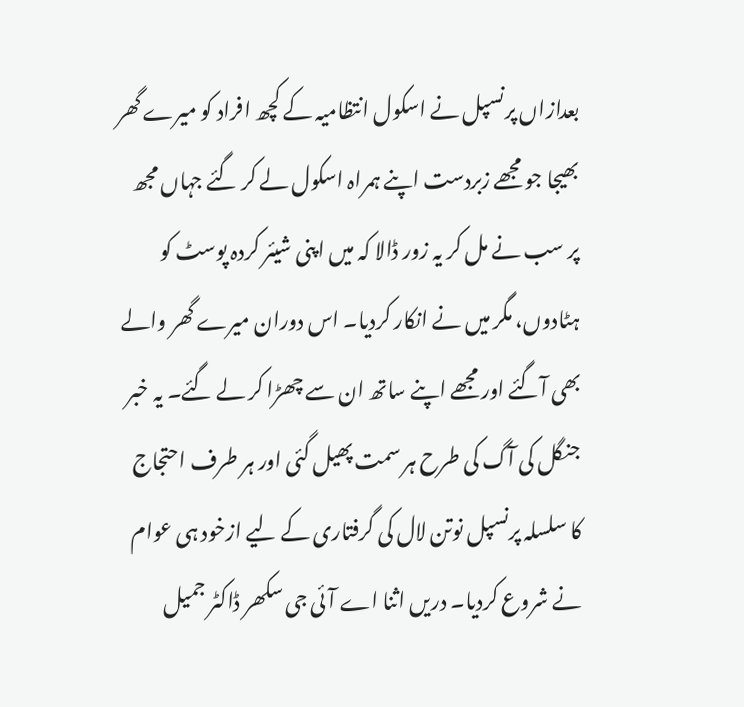بعدازاں پرنسپل نے اسکول انتظامیہ کے کچھ افراد کو میرے گھر بھیجا جو مجھے زبردست اپنے ہمراہ اسکول لے کر گئے جہاں مجھ پر سب نے مل کر یہ زور ڈالا کہ میں اپنی شیئر کردہ پوسٹ کو ہٹادوں، مگر میں نے انکار کردیا۔ اس دوران میرے گھر والے بھی آگئے اور مجھے اپنے ساتھ ان سے چھڑا کر لے گئے۔ یہ خبر جنگل کی آگ کی طرح ہر سمت پھیل گئی اور ہر طرف احتجاج کا سلسلہ پرنسپل نوتن لال کی گرفتاری کے لیے ازخود ہی عوام نے شروع کردیا۔ دریں اثنا اے آئی جی سکھر ڈاکٹر جمیل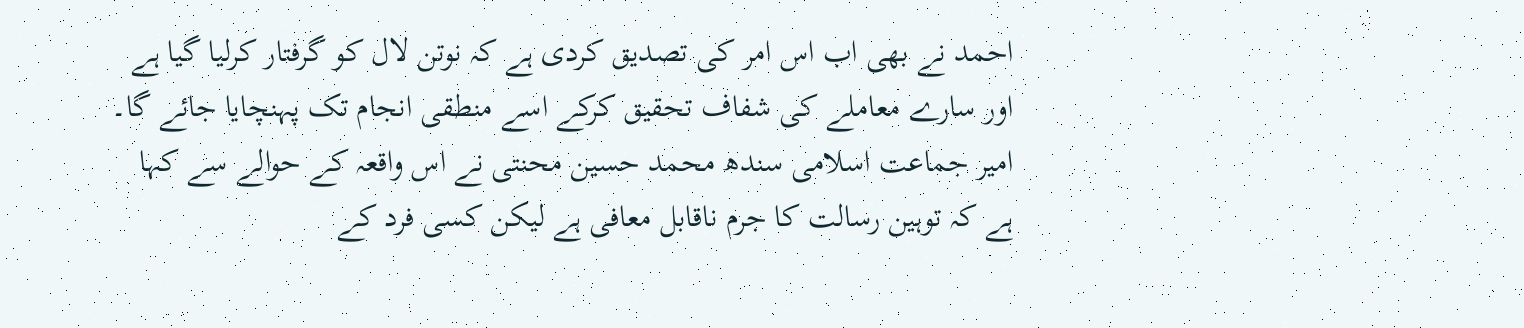احمد نے بھی اب اس امر کی تصدیق کردی ہے کہ نوتن لال کو گرفتار کرلیا گیا ہے اور سارے معاملے کی شفاف تحقیق کرکے اسے منطقی انجام تک پہنچایا جائے گا۔ امیر جماعت اسلامی سندھ محمد حسین محنتی نے اس واقعہ کے حوالے سے کہا ہے کہ توہین رسالت کا جرم ناقابل معافی ہے لیکن کسی فرد کے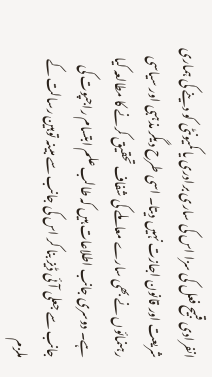انفرادی قبیح فعل کی سزا اس کی ساری برادری یا کمیونٹی کو دینے کی ہماری شریعت اور قانون اجازت نہیں دیتا۔ اسی طرح دیگر مذہبی اور سیاسی رہنمائوں نے بھی سارے معاملے کی شفاف تحقیق کرنے کا مطالعہ کیا ہے۔ دوسری جانب اطلاعات ہیں کہ طالب علم ابتسام راجپوت کی جانب سے جعلی آئی ڈیز بنا کر اس کی جانب سے مبینہ توہین رسالت کے ملزم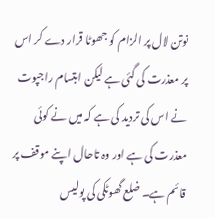نوتن لال پر الزام کو جھوٹا قرار دے کر اس پر معذرت کی گئی ہے لیکن ابتسام راجپوت نے اس کی تردید کی ہے کہ میں نے کوئی معذرت کی ہے اور وہ تاحال اپنے موقف پر قائم ہے۔ ضلع گھوٹکی کی پولیس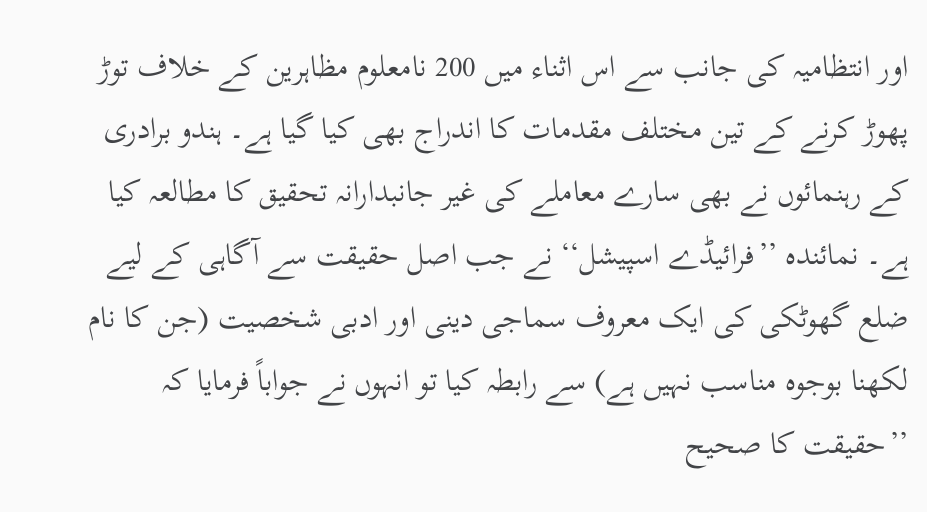اور انتظامیہ کی جانب سے اس اثناء میں 200 نامعلوم مظاہرین کے خلاف توڑ پھوڑ کرنے کے تین مختلف مقدمات کا اندراج بھی کیا گیا ہے۔ ہندو برادری کے رہنمائوں نے بھی سارے معاملے کی غیر جانبدارانہ تحقیق کا مطالعہ کیا ہے۔ نمائندہ ’’فرائیڈے اسپیشل‘‘ نے جب اصل حقیقت سے آگاہی کے لیے ضلع گھوٹکی کی ایک معروف سماجی دینی اور ادبی شخصیت (جن کا نام لکھنا بوجوہ مناسب نہیں ہے) سے رابطہ کیا تو انہوں نے جواباً فرمایا کہ ’’حقیقت کا صحیح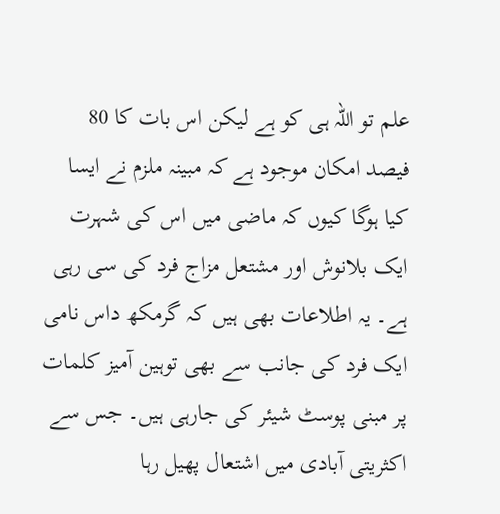علم تو اللہ ہی کو ہے لیکن اس بات کا 80 فیصد امکان موجود ہے کہ مبینہ ملزم نے ایسا کیا ہوگا کیوں کہ ماضی میں اس کی شہرت ایک بلانوش اور مشتعل مزاج فرد کی سی رہی ہے۔ یہ اطلاعات بھی ہیں کہ گرمکھ داس نامی ایک فرد کی جانب سے بھی توہین آمیز کلمات پر مبنی پوسٹ شیئر کی جارہی ہیں۔ جس سے اکثریتی آبادی میں اشتعال پھیل رہا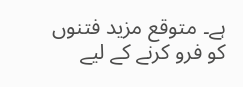ہے۔ متوقع مزید فتنوں کو فرو کرنے کے لیے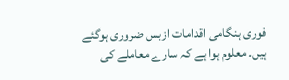فوری ہنگامی اقدامات ازبس ضروری ہوگئے ہیں۔ معلوم ہوا ہے کہ سارے معاملے کی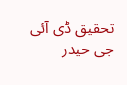تحقیق ڈی آئی جی حیدر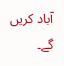آباد کریں گے۔